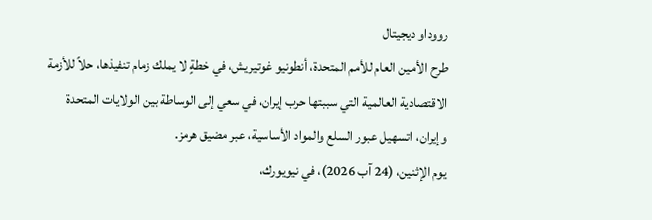رووداو ديجيتال
طرح الأمين العام للأمم المتحدة، أنطونيو غوتيريش، في خطةٍ لا يملك زمام تنفيذها، حلاً للأزمة الاقتصادية العالمية التي سببتها حرب إيران، في سعي إلى الوساطة بين الولايات المتحدة وإيران، اتسهيل عبور السلع والمواد الأساسية، عبر مضيق هرمز.
يوم الإثنين، (24 آب 2026)، في نيويورك،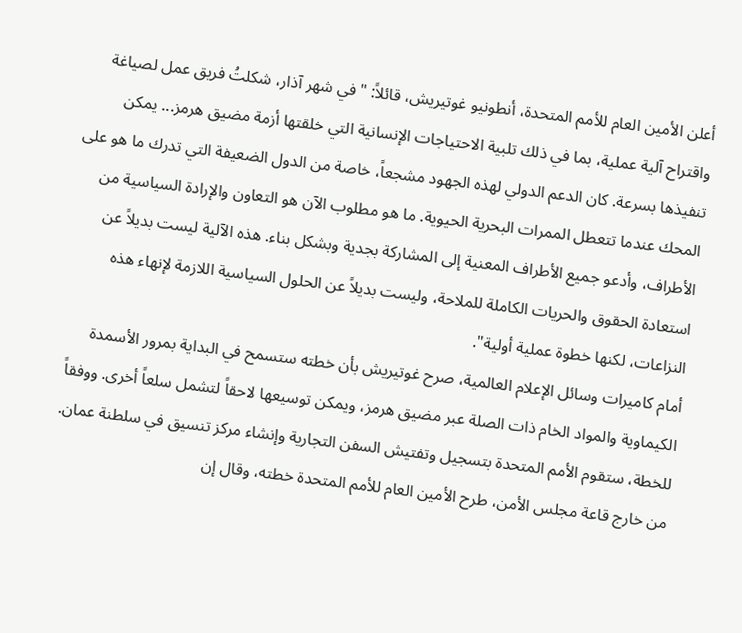أعلن الأمين العام للأمم المتحدة، أنطونيو غوتيريش، قائلاً: "في شهر آذار، شكلتُ فريق عمل لصياغة واقتراح آلية عملية، بما في ذلك تلبية الاحتياجات الإنسانية التي خلقتها أزمة مضيق هرمز... يمكن تنفيذها بسرعة. كان الدعم الدولي لهذه الجهود مشجعاً، خاصة من الدول الضعيفة التي تدرك ما هو على المحك عندما تتعطل الممرات البحرية الحيوية. ما هو مطلوب الآن هو التعاون والإرادة السياسية من الأطراف، وأدعو جميع الأطراف المعنية إلى المشاركة بجدية وبشكل بناء. هذه الآلية ليست بديلاً عن استعادة الحقوق والحريات الكاملة للملاحة، وليست بديلاً عن الحلول السياسية اللازمة لإنهاء هذه النزاعات، لكنها خطوة عملية أولية".
أمام كاميرات وسائل الإعلام العالمية، صرح غوتيريش بأن خطته ستسمح في البداية بمرور الأسمدة الكيماوية والمواد الخام ذات الصلة عبر مضيق هرمز، ويمكن توسيعها لاحقاً لتشمل سلعاً أخرى. ووفقاً للخطة، ستقوم الأمم المتحدة بتسجيل وتفتيش السفن التجارية وإنشاء مركز تنسيق في سلطنة عمان.
من خارج قاعة مجلس الأمن، طرح الأمين العام للأمم المتحدة خطته، وقال إن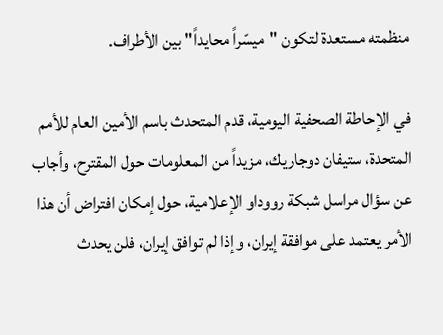منظمته مستعدة لتكون "ميسّراً محايداً" بين الأطراف.

في الإحاطة الصحفية اليومية، قدم المتحدث باسم الأمين العام للأمم المتحدة، ستيفان دوجاريك، مزيداً من المعلومات حول المقترح، وأجاب عن سؤال مراسل شبكة رووداو الإعلامية، حول إمكان افتراض أن هذا الأمر يعتمد على موافقة إيران، وإذا لم توافق إيران، فلن يحدث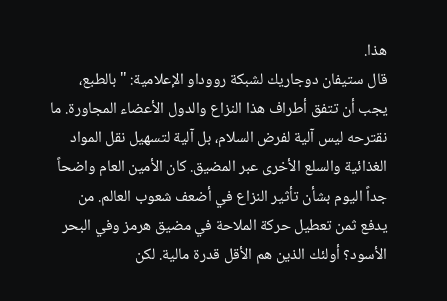هذا.
قال ستيفان دوجاريك لشبكة رووداو الإعلامية: "بالطبع، يجب أن تتفق أطراف هذا النزاع والدول الأعضاء المجاورة. ما نقترحه ليس آلية لفرض السلام، بل آلية لتسهيل نقل المواد الغذائية والسلع الأخرى عبر المضيق. كان الأمين العام واضحاً جداً اليوم بشأن تأثير النزاع في أضعف شعوب العالم. من يدفع ثمن تعطيل حركة الملاحة في مضيق هرمز وفي البحر الأسود؟ أولئك الذين هم الأقل قدرة مالية. لكن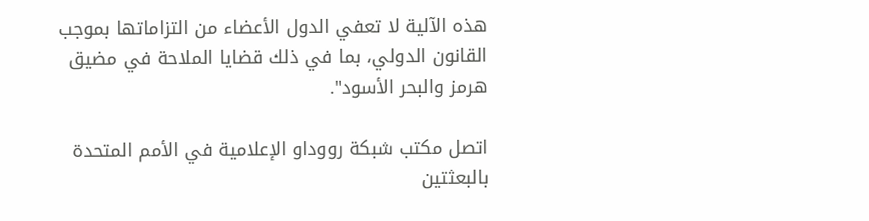هذه الآلية لا تعفي الدول الأعضاء من التزاماتها بموجب القانون الدولي، بما في ذلك قضايا الملاحة في مضيق هرمز والبحر الأسود".

اتصل مكتب شبكة رووداو الإعلامية في الأمم المتحدة بالبعثتين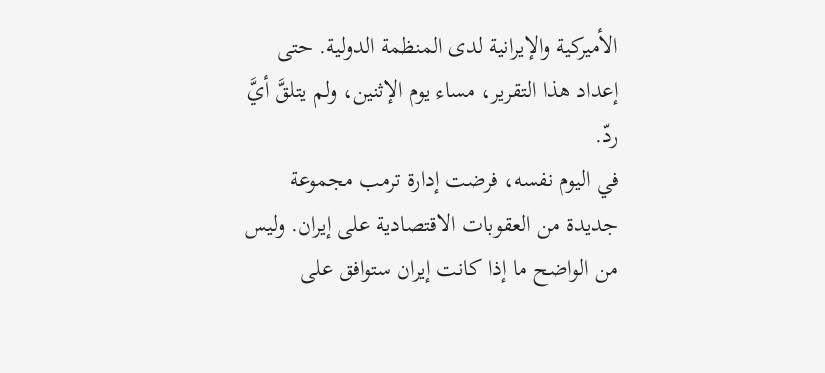الأميركية والإيرانية لدى المنظمة الدولية. حتى إعداد هذا التقرير، مساء يوم الإثنين، ولم يتلقَّ أيَّ ردّ.
في اليوم نفسه، فرضت إدارة ترمب مجموعة جديدة من العقوبات الاقتصادية على إيران. وليس من الواضح ما إذا كانت إيران ستوافق على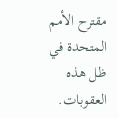مقترح الأمم المتحدة في ظل هذه العقوبات.